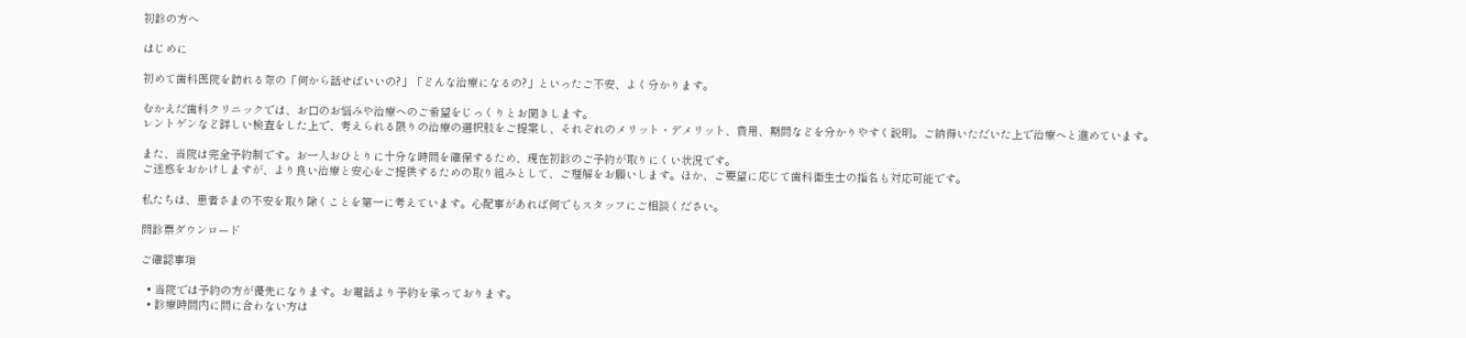初診の方へ

はじめに

初めて歯科医院を訪れる際の「何から話せばいいの?」「どんな治療になるの?」といったご不安、よく分かります。

むかえだ歯科クリニックでは、お口のお悩みや治療へのご希望をじっくりとお聞きします。
レントゲンなど詳しい検査をした上で、考えられる限りの治療の選択肢をご提案し、それぞれのメリット・デメリット、費用、期間などを分かりやすく説明。ご納得いただいた上で治療へと進めています。

また、当院は完全予約制です。お一人おひとりに十分な時間を確保するため、現在初診のご予約が取りにくい状況です。
ご迷惑をおかけしますが、より良い治療と安心をご提供するための取り組みとして、ご理解をお願いします。ほか、ご要望に応じて歯科衛生士の指名も対応可能です。

私たちは、患者さまの不安を取り除くことを第一に考えています。心配事があれば何でもスタッフにご相談ください。

問診票ダウンロード

ご確認事項

  • 当院では予約の方が優先になります。お電話より予約を承っております。
  • 診療時間内に間に合わない方は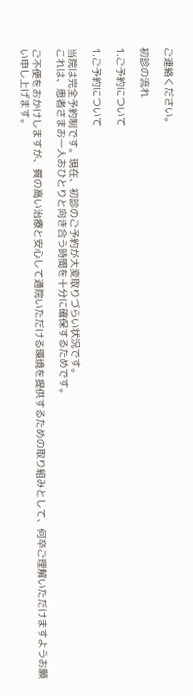ご連絡ください。

初診の流れ

1.ご予約について

1.ご予約について

当院は完全予約制です。現在、初診のご予約が大変取りづらい状況です。
これは、患者さまお一人おひとりと向き合う時間を十分に確保するためです。

ご不便をおかけしますが、質の高い治療と安心して通院いただける環境を提供するための取り組みとして、何卒ご理解いただけますようお願い申し上げます。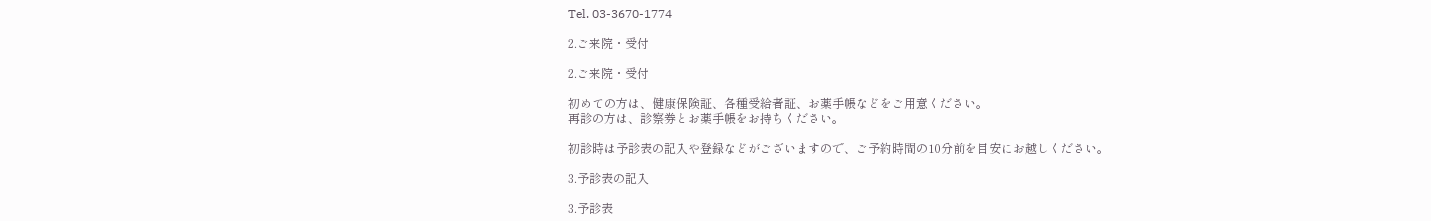Tel. 03-3670-1774

2.ご来院・受付

2.ご来院・受付

初めての方は、健康保険証、各種受給者証、お薬手帳などをご用意ください。
再診の方は、診察券とお薬手帳をお持ちください。

初診時は予診表の記入や登録などがございますので、ご予約時間の10分前を目安にお越しください。

3.予診表の記入

3.予診表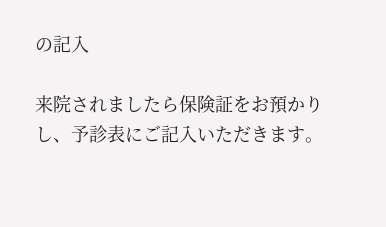の記入

来院されましたら保険証をお預かりし、予診表にご記入いただきます。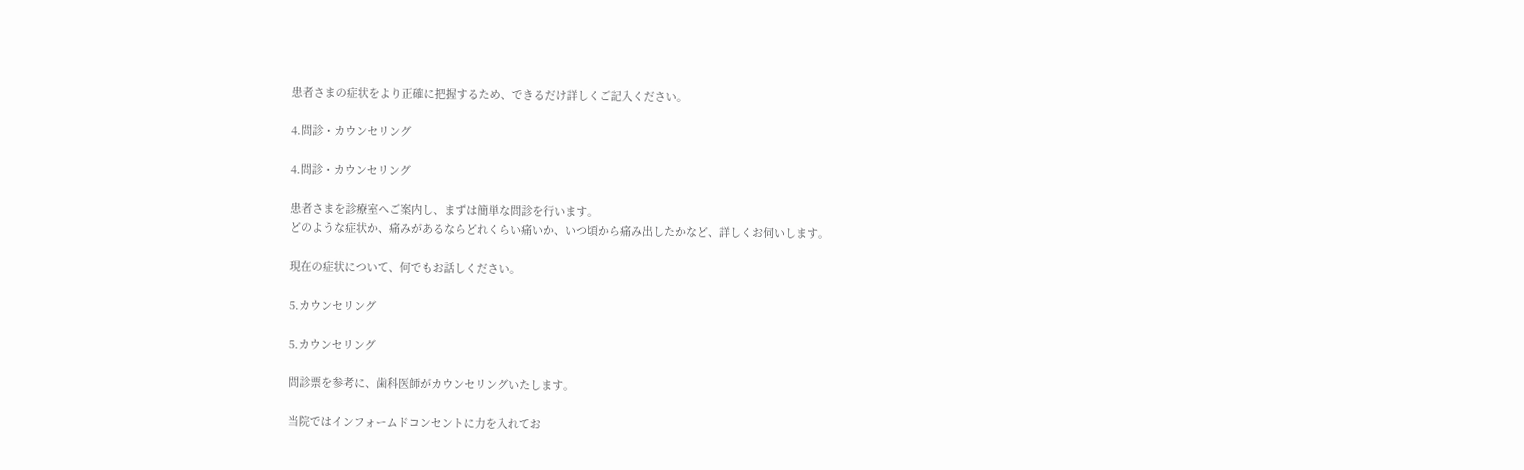患者さまの症状をより正確に把握するため、できるだけ詳しくご記入ください。

4.問診・カウンセリング

4.問診・カウンセリング

患者さまを診療室へご案内し、まずは簡単な問診を行います。
どのような症状か、痛みがあるならどれくらい痛いか、いつ頃から痛み出したかなど、詳しくお伺いします。

現在の症状について、何でもお話しください。

5.カウンセリング

5.カウンセリング

問診票を参考に、歯科医師がカウンセリングいたします。

当院ではインフォームドコンセントに力を入れてお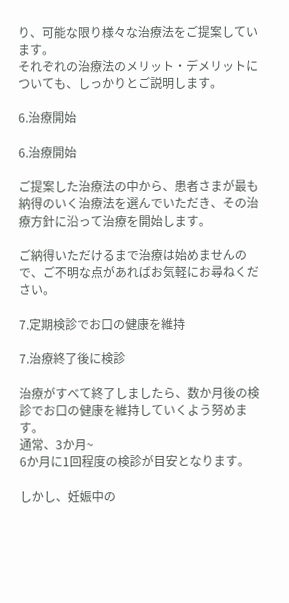り、可能な限り様々な治療法をご提案しています。
それぞれの治療法のメリット・デメリットについても、しっかりとご説明します。

6.治療開始

6.治療開始

ご提案した治療法の中から、患者さまが最も納得のいく治療法を選んでいただき、その治療方針に沿って治療を開始します。

ご納得いただけるまで治療は始めませんので、ご不明な点があればお気軽にお尋ねください。

7.定期検診でお口の健康を維持

7.治療終了後に検診

治療がすべて終了しましたら、数か月後の検診でお口の健康を維持していくよう努めます。
通常、3か月~
6か月に1回程度の検診が目安となります。

しかし、妊娠中の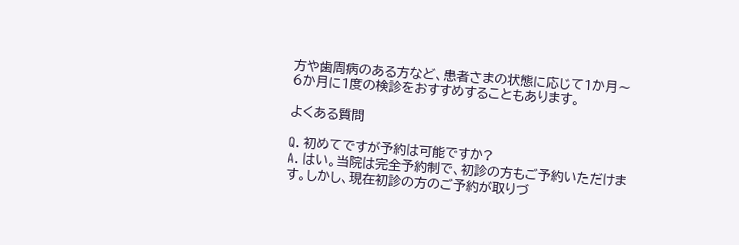方や歯周病のある方など、患者さまの状態に応じて1か月〜6か月に1度の検診をおすすめすることもあります。

よくある質問

Q. 初めてですが予約は可能ですか?
A. はい。当院は完全予約制で、初診の方もご予約いただけます。しかし、現在初診の方のご予約が取りづ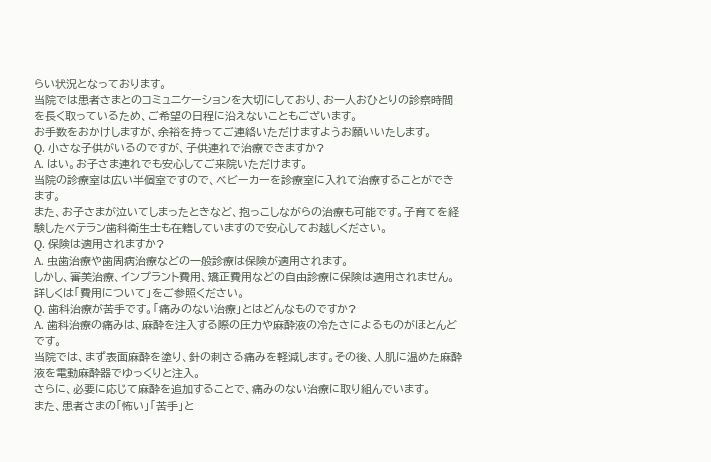らい状況となっております。
当院では患者さまとのコミュニケーションを大切にしており、お一人おひとりの診察時間を長く取っているため、ご希望の日程に沿えないこともございます。
お手数をおかけしますが、余裕を持ってご連絡いただけますようお願いいたします。
Q. 小さな子供がいるのですが、子供連れで治療できますか?
A. はい。お子さま連れでも安心してご来院いただけます。
当院の診療室は広い半個室ですので、ベビーカーを診療室に入れて治療することができます。
また、お子さまが泣いてしまったときなど、抱っこしながらの治療も可能です。子育てを経験したベテラン歯科衛生士も在籍していますので安心してお越しください。
Q. 保険は適用されますか?
A. 虫歯治療や歯周病治療などの一般診療は保険が適用されます。
しかし、審美治療、インプラント費用、矯正費用などの自由診療に保険は適用されません。詳しくは「費用について」をご参照ください。
Q. 歯科治療が苦手です。「痛みのない治療」とはどんなものですか?
A. 歯科治療の痛みは、麻酔を注入する際の圧力や麻酔液の冷たさによるものがほとんどです。
当院では、まず表面麻酔を塗り、針の刺さる痛みを軽減します。その後、人肌に温めた麻酔液を電動麻酔器でゆっくりと注入。
さらに、必要に応じて麻酔を追加することで、痛みのない治療に取り組んでいます。
また、患者さまの「怖い」「苦手」と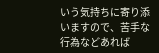いう気持ちに寄り添いますので、苦手な行為などあれば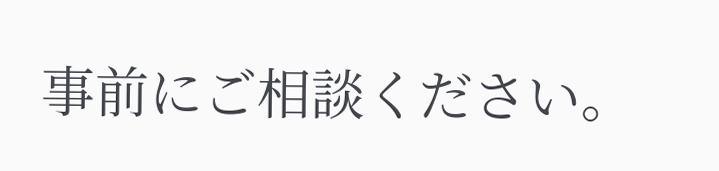事前にご相談ください。